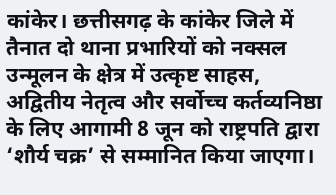कांकेर। छत्तीसगढ़ के कांकेर जिले में तैनात दो थाना प्रभारियों को नक्सल उन्मूलन के क्षेत्र में उत्कृष्ट साहस, अद्वितीय नेतृत्व और सर्वोच्च कर्तव्यनिष्ठा के लिए आगामी 8 जून को राष्ट्रपति द्वारा ‘शौर्य चक्र’ से सम्मानित किया जाएगा।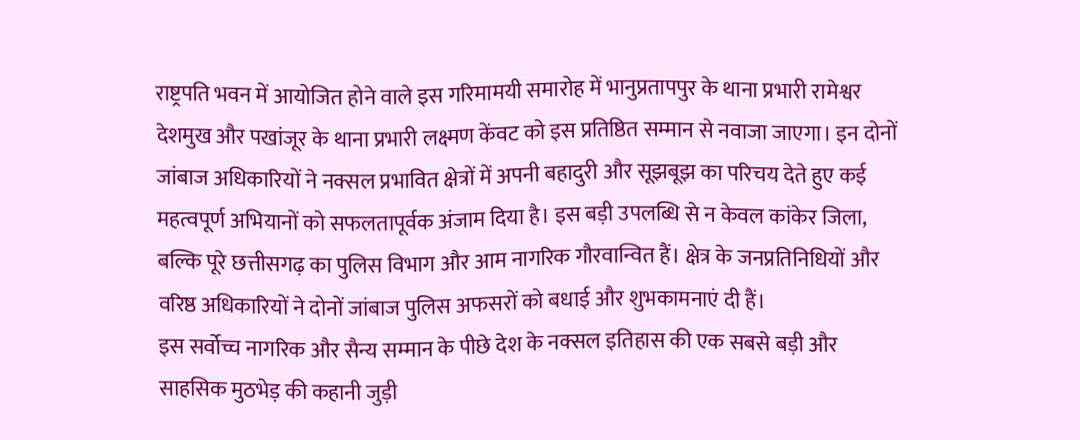राष्ट्रपति भवन में आयोजित होने वाले इस गरिमामयी समारोह में भानुप्रतापपुर के थाना प्रभारी रामेश्वर देशमुख और पखांजूर के थाना प्रभारी लक्ष्मण केंवट को इस प्रतिष्ठित सम्मान से नवाजा जाएगा। इन दोनों जांबाज अधिकारियों ने नक्सल प्रभावित क्षेत्रों में अपनी बहादुरी और सूझबूझ का परिचय देते हुए कई महत्वपूर्ण अभियानों को सफलतापूर्वक अंजाम दिया है। इस बड़ी उपलब्धि से न केवल कांकेर जिला, बल्कि पूरे छत्तीसगढ़ का पुलिस विभाग और आम नागरिक गौरवान्वित हैं। क्षेत्र के जनप्रतिनिधियों और वरिष्ठ अधिकारियों ने दोनों जांबाज पुलिस अफसरों को बधाई और शुभकामनाएं दी हैं।
इस सर्वोच्च नागरिक और सैन्य सम्मान के पीछे देश के नक्सल इतिहास की एक सबसे बड़ी और साहसिक मुठभेड़ की कहानी जुड़ी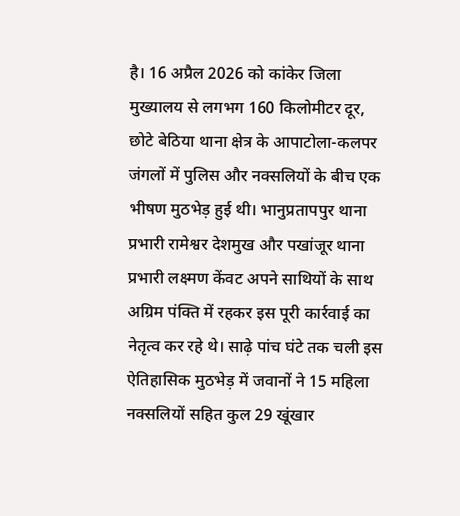है। 16 अप्रैल 2026 को कांकेर जिला मुख्यालय से लगभग 160 किलोमीटर दूर, छोटे बेठिया थाना क्षेत्र के आपाटोला-कलपर जंगलों में पुलिस और नक्सलियों के बीच एक भीषण मुठभेड़ हुई थी। भानुप्रतापपुर थाना प्रभारी रामेश्वर देशमुख और पखांजूर थाना प्रभारी लक्ष्मण केंवट अपने साथियों के साथ अग्रिम पंक्ति में रहकर इस पूरी कार्रवाई का नेतृत्व कर रहे थे। साढ़े पांच घंटे तक चली इस ऐतिहासिक मुठभेड़ में जवानों ने 15 महिला नक्सलियों सहित कुल 29 खूंखार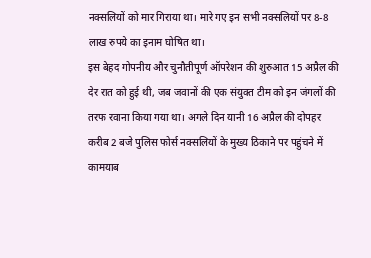नक्सलियों को मार गिराया था। मारे गए इन सभी नक्सलियों पर 8-8 लाख रुपये का इनाम घोषित था।
इस बेहद गोपनीय और चुनौतीपूर्ण ऑपरेशन की शुरुआत 15 अप्रैल की देर रात को हुई थी, जब जवानों की एक संयुक्त टीम को इन जंगलों की तरफ रवाना किया गया था। अगले दिन यानी 16 अप्रैल की दोपहर करीब 2 बजे पुलिस फोर्स नक्सलियों के मुख्य ठिकाने पर पहुंचने में कामयाब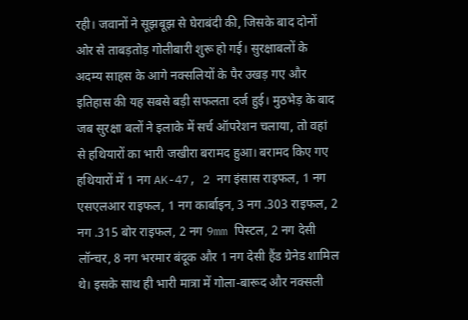रही। जवानों ने सूझबूझ से घेराबंदी की, जिसके बाद दोनों ओर से ताबड़तोड़ गोलीबारी शुरू हो गई। सुरक्षाबलों के अदम्य साहस के आगे नक्सलियों के पैर उखड़ गए और इतिहास की यह सबसे बड़ी सफलता दर्ज हुई। मुठभेड़ के बाद जब सुरक्षा बलों ने इलाके में सर्च ऑपरेशन चलाया, तो वहां से हथियारों का भारी जखीरा बरामद हुआ। बरामद किए गए हथियारों में 1 नग AK-47, 2 नग इंसास राइफल, 1 नग एसएलआर राइफल, 1 नग कार्बाइन, 3 नग .303 राइफल, 2 नग .315 बोर राइफल, 2 नग 9mm पिस्टल, 2 नग देसी लॉन्चर, 8 नग भरमार बंदूक और 1 नग देसी हैंड ग्रेनेड शामिल थे। इसके साथ ही भारी मात्रा में गोला-बारूद और नक्सली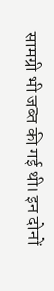सामग्री भी जब्त की गई थी। इन दोनों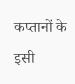कप्तानों के इसी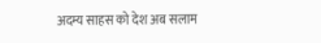अदम्य साहस को देश अब सलाम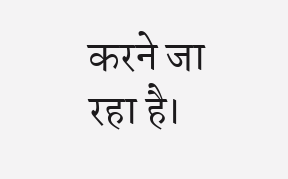करने जा रहा है।